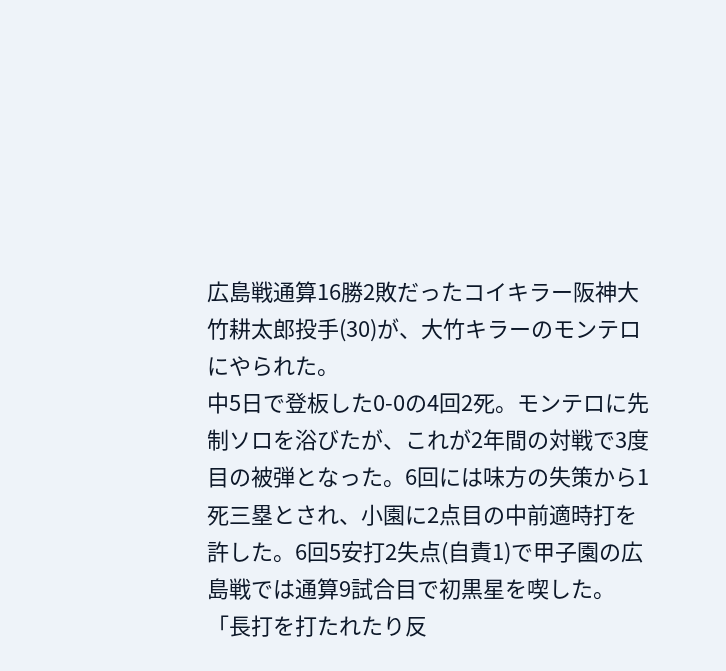広島戦通算16勝2敗だったコイキラー阪神大竹耕太郎投手(30)が、大竹キラーのモンテロにやられた。
中5日で登板した0-0の4回2死。モンテロに先制ソロを浴びたが、これが2年間の対戦で3度目の被弾となった。6回には味方の失策から1死三塁とされ、小園に2点目の中前適時打を許した。6回5安打2失点(自責1)で甲子園の広島戦では通算9試合目で初黒星を喫した。「長打を打たれたり反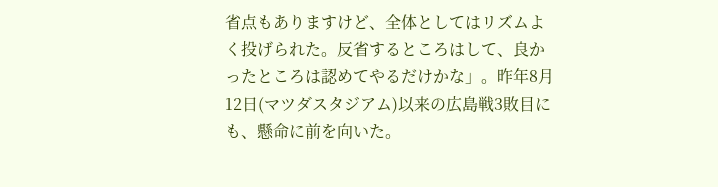省点もありますけど、全体としてはリズムよく投げられた。反省するところはして、良かったところは認めてやるだけかな」。昨年8月12日(マツダスタジアム)以来の広島戦3敗目にも、懸命に前を向いた。